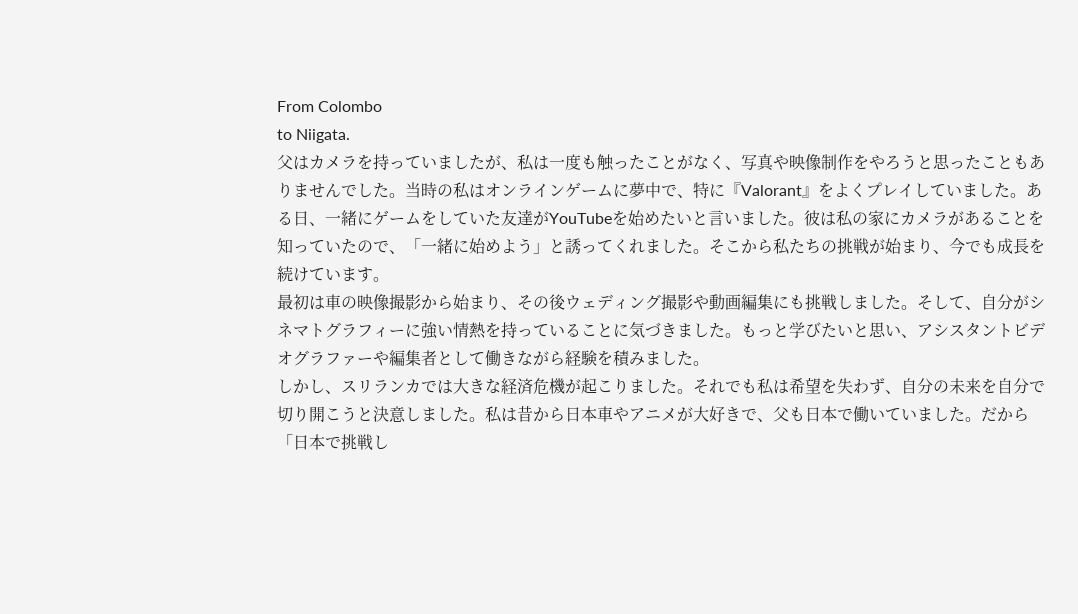From Colombo
to Niigata.
父はカメラを持っていましたが、私は一度も触ったことがなく、写真や映像制作をやろうと思ったこともありませんでした。当時の私はオンラインゲームに夢中で、特に『Valorant』をよくプレイしていました。ある日、一緒にゲームをしていた友達がYouTubeを始めたいと言いました。彼は私の家にカメラがあることを知っていたので、「一緒に始めよう」と誘ってくれました。そこから私たちの挑戦が始まり、今でも成長を続けています。
最初は車の映像撮影から始まり、その後ウェディング撮影や動画編集にも挑戦しました。そして、自分がシネマトグラフィーに強い情熱を持っていることに気づきました。もっと学びたいと思い、アシスタントビデオグラファーや編集者として働きながら経験を積みました。
しかし、スリランカでは大きな経済危機が起こりました。それでも私は希望を失わず、自分の未来を自分で切り開こうと決意しました。私は昔から日本車やアニメが大好きで、父も日本で働いていました。だから「日本で挑戦し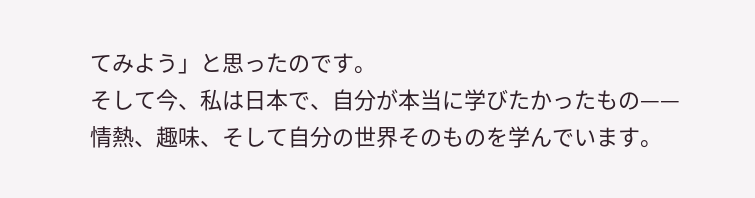てみよう」と思ったのです。
そして今、私は日本で、自分が本当に学びたかったもの——情熱、趣味、そして自分の世界そのものを学んでいます。